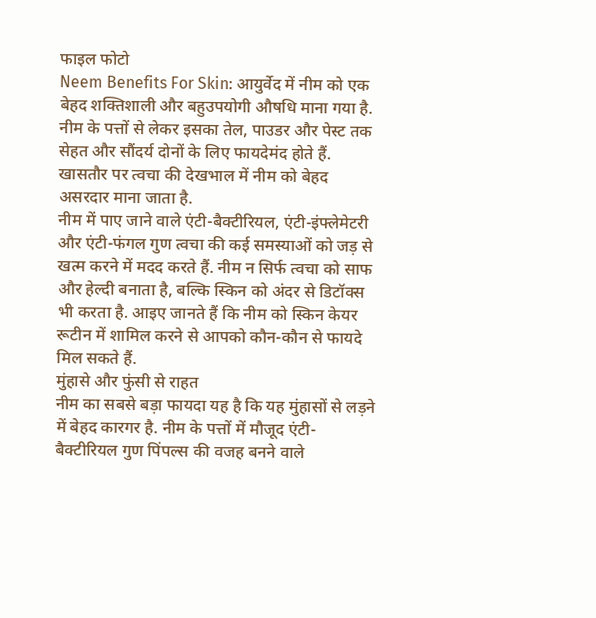फाइल फोटो
Neem Benefits For Skin: आयुर्वेद में नीम को एक बेहद शक्तिशाली और बहुउपयोगी औषधि माना गया है. नीम के पत्तों से लेकर इसका तेल, पाउडर और पेस्ट तक सेहत और सौंदर्य दोनों के लिए फायदेमंद होते हैं. खासतौर पर त्वचा की देखभाल में नीम को बेहद असरदार माना जाता है.
नीम में पाए जाने वाले एंटी-बैक्टीरियल, एंटी-इंफ्लेमेटरी और एंटी-फंगल गुण त्वचा की कई समस्याओं को जड़ से खत्म करने में मदद करते हैं. नीम न सिर्फ त्वचा को साफ और हेल्दी बनाता है, बल्कि स्किन को अंदर से डिटॉक्स भी करता है. आइए जानते हैं कि नीम को स्किन केयर रूटीन में शामिल करने से आपको कौन-कौन से फायदे मिल सकते हैं.
मुंहासे और फुंसी से राहत
नीम का सबसे बड़ा फायदा यह है कि यह मुंहासों से लड़ने में बेहद कारगर है. नीम के पत्तों में मौजूद एंटी-बैक्टीरियल गुण पिंपल्स की वजह बनने वाले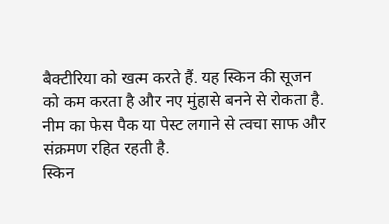बैक्टीरिया को खत्म करते हैं. यह स्किन की सूजन को कम करता है और नए मुंहासे बनने से रोकता है. नीम का फेस पैक या पेस्ट लगाने से त्वचा साफ और संक्रमण रहित रहती है.
स्किन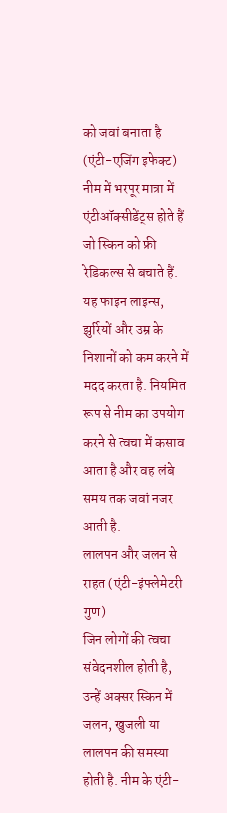को जवां बनाता है (एंटी-एजिंग इफेक्ट)
नीम में भरपूर मात्रा में एंटीऑक्सीडेंट्स होते हैं जो स्किन को फ्री रेडिकल्स से बचाते हैं. यह फाइन लाइन्स, झुर्रियों और उम्र के निशानों को कम करने में मदद करता है. नियमित रूप से नीम का उपयोग करने से त्वचा में कसाव आता है और वह लंबे समय तक जवां नजर आती है.
लालपन और जलन से राहत (एंटी-इंफ्लेमेटरी गुण)
जिन लोगों की त्वचा संवेदनशील होती है, उन्हें अक्सर स्किन में जलन, खुजली या लालपन की समस्या होती है. नीम के एंटी-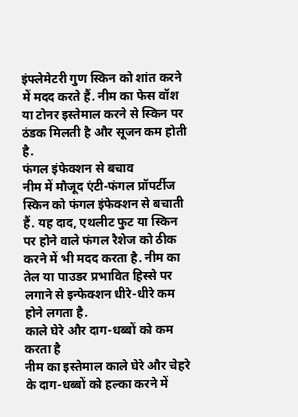इंफ्लेमेटरी गुण स्किन को शांत करने में मदद करते हैं. नीम का फेस वॉश या टोनर इस्तेमाल करने से स्किन पर ठंडक मिलती है और सूजन कम होती है.
फंगल इंफेक्शन से बचाव
नीम में मौजूद एंटी-फंगल प्रॉपर्टीज स्किन को फंगल इंफेक्शन से बचाती हैं. यह दाद, एथलीट फुट या स्किन पर होने वाले फंगल रैशेज को ठीक करने में भी मदद करता है. नीम का तेल या पाउडर प्रभावित हिस्से पर लगाने से इन्फेक्शन धीरे-धीरे कम होने लगता है.
काले घेरे और दाग-धब्बों को कम करता है
नीम का इस्तेमाल काले घेरे और चेहरे के दाग-धब्बों को हल्का करने में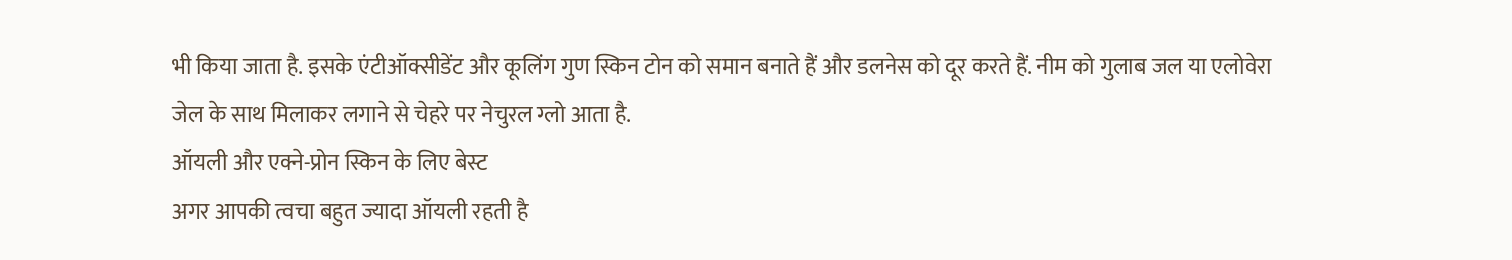भी किया जाता है. इसके एंटीऑक्सीडेंट और कूलिंग गुण स्किन टोन को समान बनाते हैं और डलनेस को दूर करते हैं. नीम को गुलाब जल या एलोवेरा जेल के साथ मिलाकर लगाने से चेहरे पर नेचुरल ग्लो आता है.
ऑयली और एक्ने-प्रोन स्किन के लिए बेस्ट
अगर आपकी त्वचा बहुत ज्यादा ऑयली रहती है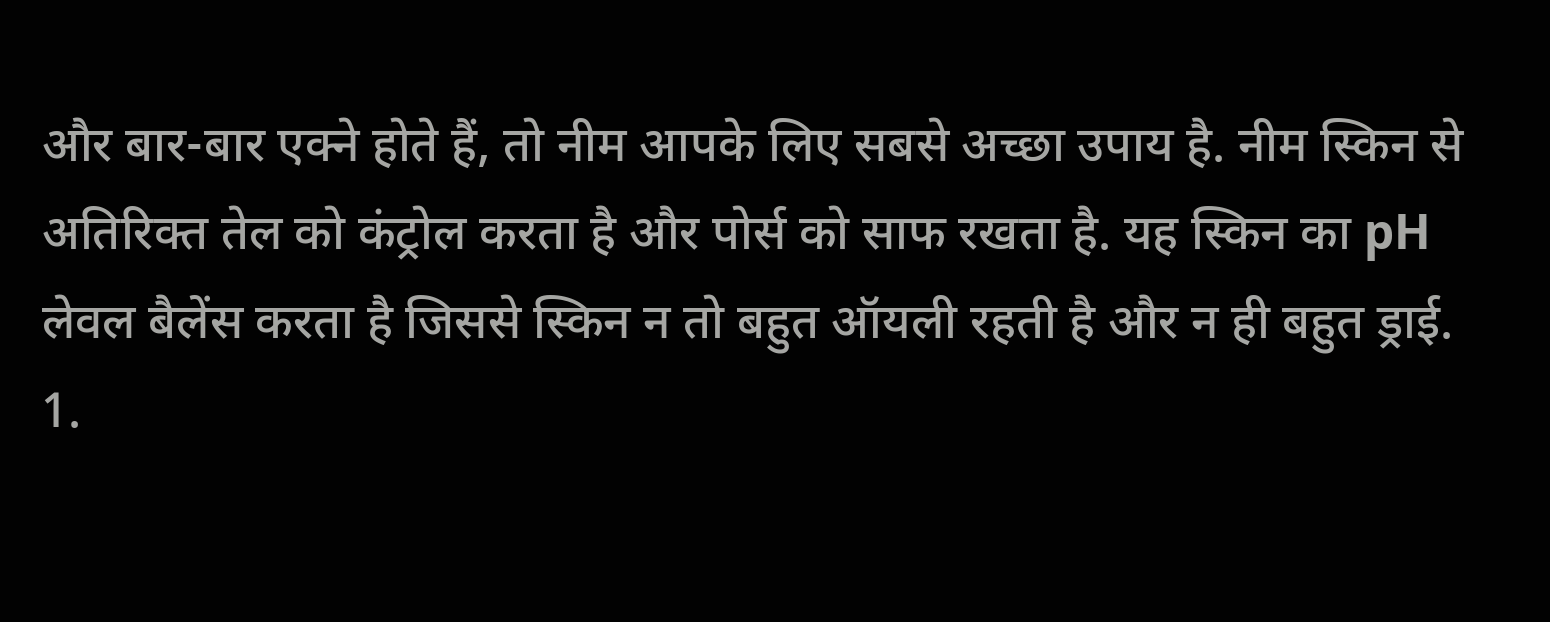और बार-बार एक्ने होते हैं, तो नीम आपके लिए सबसे अच्छा उपाय है. नीम स्किन से अतिरिक्त तेल को कंट्रोल करता है और पोर्स को साफ रखता है. यह स्किन का pH लेवल बैलेंस करता है जिससे स्किन न तो बहुत ऑयली रहती है और न ही बहुत ड्राई.
1.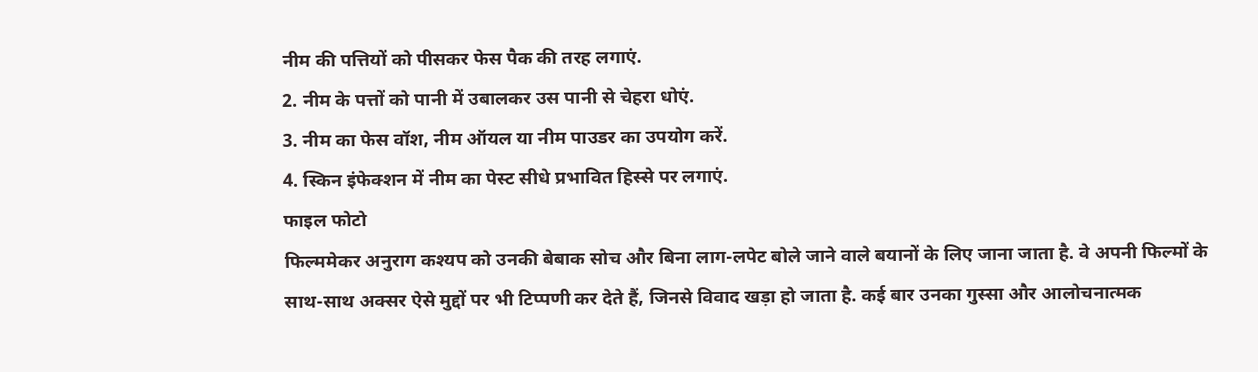नीम की पत्तियों को पीसकर फेस पैक की तरह लगाएं.
2. नीम के पत्तों को पानी में उबालकर उस पानी से चेहरा धोएं.
3. नीम का फेस वॉश, नीम ऑयल या नीम पाउडर का उपयोग करें.
4. स्किन इंफेक्शन में नीम का पेस्ट सीधे प्रभावित हिस्से पर लगाएं.
फाइल फोटो
फिल्ममेकर अनुराग कश्यप को उनकी बेबाक सोच और बिना लाग-लपेट बोले जाने वाले बयानों के लिए जाना जाता है. वे अपनी फिल्मों के साथ-साथ अक्सर ऐसे मुद्दों पर भी टिप्पणी कर देते हैं, जिनसे विवाद खड़ा हो जाता है. कई बार उनका गुस्सा और आलोचनात्मक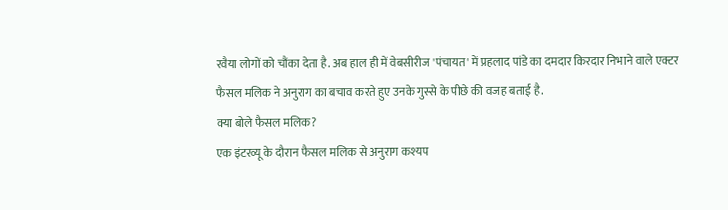रवैया लोगों को चौंका देता है. अब हाल ही में वेबसीरीज 'पंचायत' में प्रहलाद पांडे का दमदार किरदार निभाने वाले एक्टर फैसल मलिक ने अनुराग का बचाव करते हुए उनके गुस्से के पीछे की वजह बताई है.
क्या बोले फैसल मलिक?
एक इंटरव्यू के दौरान फैसल मलिक से अनुराग कश्यप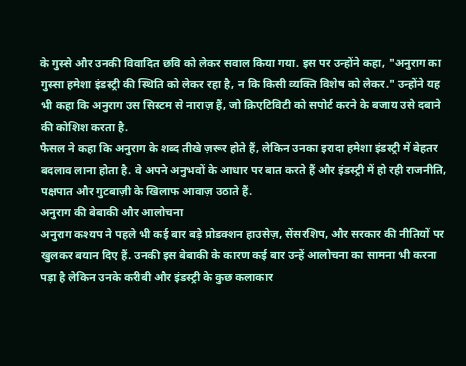के गुस्से और उनकी विवादित छवि को लेकर सवाल किया गया. इस पर उन्होंने कहा, "अनुराग का गुस्सा हमेशा इंडस्ट्री की स्थिति को लेकर रहा है, न कि किसी व्यक्ति विशेष को लेकर." उन्होंने यह भी कहा कि अनुराग उस सिस्टम से नाराज़ हैं, जो क्रिएटिविटी को सपोर्ट करने के बजाय उसे दबाने की कोशिश करता है.
फैसल ने कहा कि अनुराग के शब्द तीखे ज़रूर होते हैं, लेकिन उनका इरादा हमेशा इंडस्ट्री में बेहतर बदलाव लाना होता है. वे अपने अनुभवों के आधार पर बात करते हैं और इंडस्ट्री में हो रही राजनीति, पक्षपात और गुटबाज़ी के खिलाफ आवाज़ उठाते हैं.
अनुराग की बेबाकी और आलोचना
अनुराग कश्यप ने पहले भी कई बार बड़े प्रोडक्शन हाउसेज़, सेंसरशिप, और सरकार की नीतियों पर खुलकर बयान दिए हैं. उनकी इस बेबाकी के कारण कई बार उन्हें आलोचना का सामना भी करना पड़ा है लेकिन उनके करीबी और इंडस्ट्री के कुछ कलाकार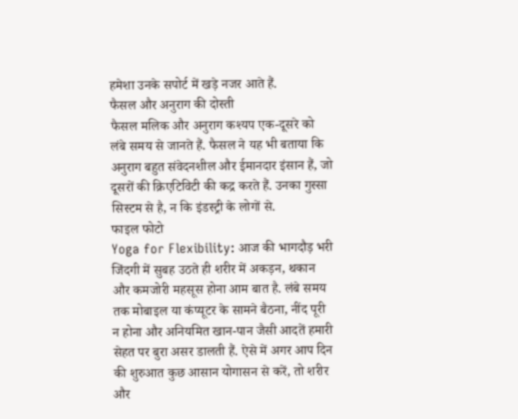हमेशा उनके सपोर्ट में खड़े नजर आते हैं.
फैसल और अनुराग की दोस्ती
फैसल मलिक और अनुराग कश्यप एक-दूसरे को लंबे समय से जानते हैं. फैसल ने यह भी बताया कि अनुराग बहुत संवेदनशील और ईमानदार इंसान हैं, जो दूसरों की क्रिएटिविटी की कद्र करते हैं. उनका गुस्सा सिस्टम से है, न कि इंडस्ट्री के लोगों से.
फाइल फोटो
Yoga for Flexibility: आज की भागदौड़ भरी जिंदगी में सुबह उठते ही शरीर में अकड़न, थकान और कमजोरी महसूस होना आम बात है. लंबे समय तक मोबाइल या कंप्यूटर के सामने बैठना, नींद पूरी न होना और अनियमित खान-पान जैसी आदतें हमारी सेहत पर बुरा असर डालती हैं. ऐसे में अगर आप दिन की शुरुआत कुछ आसान योगासन से करें, तो शरीर और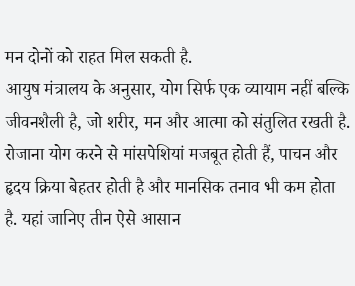मन दोनों को राहत मिल सकती है.
आयुष मंत्रालय के अनुसार, योग सिर्फ एक व्यायाम नहीं बल्कि जीवनशैली है, जो शरीर, मन और आत्मा को संतुलित रखती है. रोजाना योग करने से मांसपेशियां मजबूत होती हैं, पाचन और हृदय क्रिया बेहतर होती है और मानसिक तनाव भी कम होता है. यहां जानिए तीन ऐसे आसान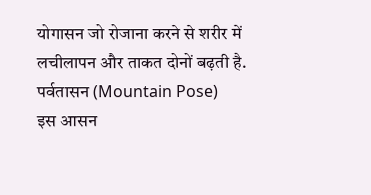योगासन जो रोजाना करने से शरीर में लचीलापन और ताकत दोनों बढ़ती है.
पर्वतासन (Mountain Pose)
इस आसन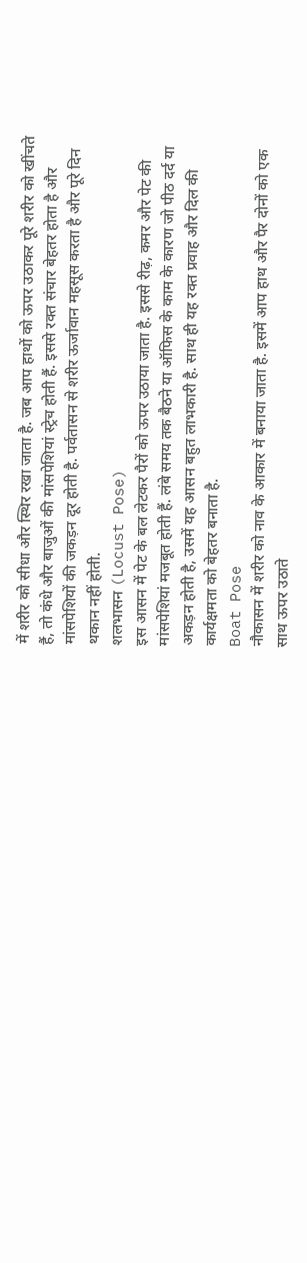में शरीर को सीधा और स्थिर रखा जाता है. जब आप हाथों को ऊपर उठाकर पूरे शरीर को खींचते हैं, तो कंधे और बाजुओं की मांसपेशियां स्ट्रेच होती हैं. इससे रक्त संचार बेहतर होता है और मांसपेशियों की जकड़न दूर होती है. पर्वतासन से शरीर ऊर्जावान महसूस करता है और पूरे दिन थकान नहीं होती.
शलभासन (Locust Pose)
इस आसन में पेट के बल लेटकर पैरों को ऊपर उठाया जाता है. इससे रीढ़, कमर और पेट की मांसपेशियां मजबूत होती हैं. लंबे समय तक बैठने या ऑफिस के काम के कारण जो पीठ दर्द या अकड़न होती है, उसमें यह आसन बहुत लाभकारी है. साथ ही यह रक्त प्रवाह और दिल की कार्यक्षमता को बेहतर बनाता है.
Boat Pose
नौकासन में शरीर को नाव के आकार में बनाया जाता है. इसमें आप हाथ और पैर दोनों को एक साथ ऊपर उठाते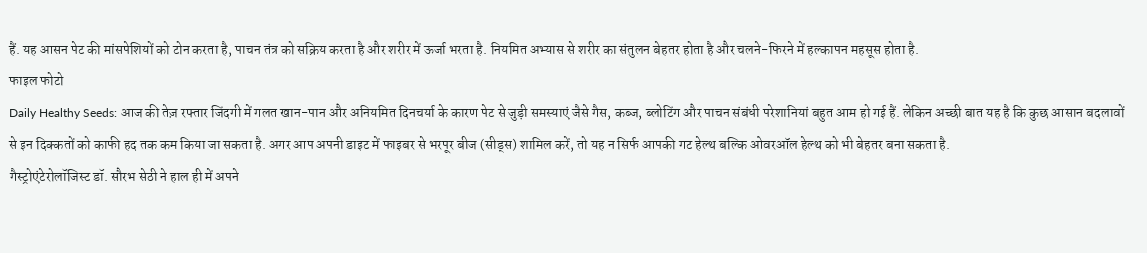हैं. यह आसन पेट की मांसपेशियों को टोन करता है, पाचन तंत्र को सक्रिय करता है और शरीर में ऊर्जा भरता है. नियमित अभ्यास से शरीर का संतुलन बेहतर होता है और चलने-फिरने में हल्कापन महसूस होता है.
फाइल फोटो
Daily Healthy Seeds: आज की तेज़ रफ्तार जिंदगी में गलत खान-पान और अनियमित दिनचर्या के कारण पेट से जुड़ी समस्याएं जैसे गैस, कब्ज, ब्लोटिंग और पाचन संबंधी परेशानियां बहुत आम हो गई हैं. लेकिन अच्छी बात यह है कि कुछ आसान बदलावों से इन दिक्कतों को काफी हद तक कम किया जा सकता है. अगर आप अपनी डाइट में फाइबर से भरपूर बीज (सीड्स) शामिल करें, तो यह न सिर्फ आपकी गट हेल्थ बल्कि ओवरऑल हेल्थ को भी बेहतर बना सकता है.
गैस्ट्रोएंटेरोलॉजिस्ट डॉ. सौरभ सेठी ने हाल ही में अपने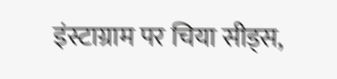इंस्टाग्राम पर चिया सीड्स,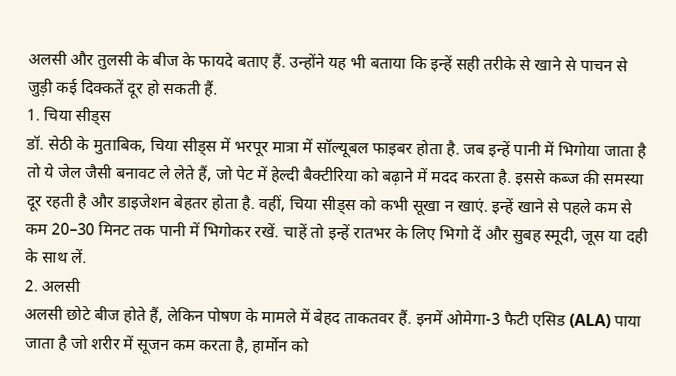अलसी और तुलसी के बीज के फायदे बताए हैं. उन्होंने यह भी बताया कि इन्हें सही तरीके से खाने से पाचन से जुड़ी कई दिक्कतें दूर हो सकती हैं.
1. चिया सीड्स
डॉ. सेठी के मुताबिक, चिया सीड्स में भरपूर मात्रा में सॉल्यूबल फाइबर होता है. जब इन्हें पानी में भिगोया जाता है तो ये जेल जैसी बनावट ले लेते हैं, जो पेट में हेल्दी बैक्टीरिया को बढ़ाने में मदद करता है. इससे कब्ज की समस्या दूर रहती है और डाइजेशन बेहतर होता है. वहीं, चिया सीड्स को कभी सूखा न खाएं. इन्हें खाने से पहले कम से कम 20–30 मिनट तक पानी में भिगोकर रखें. चाहें तो इन्हें रातभर के लिए भिगो दें और सुबह स्मूदी, जूस या दही के साथ लें.
2. अलसी
अलसी छोटे बीज होते हैं, लेकिन पोषण के मामले में बेहद ताकतवर हैं. इनमें ओमेगा-3 फैटी एसिड (ALA) पाया जाता है जो शरीर में सूजन कम करता है, हार्मोन को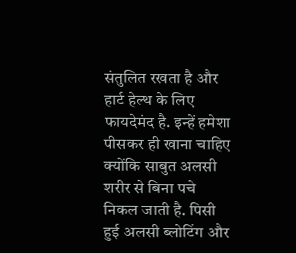संतुलित रखता है और हार्ट हेल्थ के लिए फायदेमंद है. इन्हें हमेशा पीसकर ही खाना चाहिए क्योंकि साबुत अलसी शरीर से बिना पचे निकल जाती है. पिसी हुई अलसी ब्लोटिंग और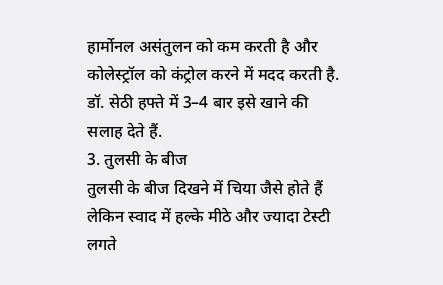हार्मोनल असंतुलन को कम करती है और कोलेस्ट्रॉल को कंट्रोल करने में मदद करती है. डॉ. सेठी हफ्ते में 3–4 बार इसे खाने की सलाह देते हैं.
3. तुलसी के बीज
तुलसी के बीज दिखने में चिया जैसे होते हैं लेकिन स्वाद में हल्के मीठे और ज्यादा टेस्टी लगते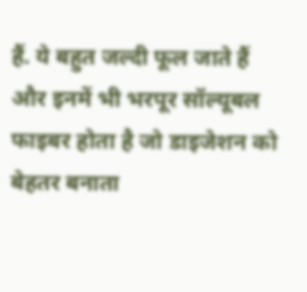हैं. ये बहुत जल्दी फूल जाते हैं और इनमें भी भरपूर सॉल्यूबल फाइबर होता है जो डाइजेशन को बेहतर बनाता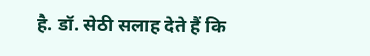है. डॉ. सेठी सलाह देते हैं कि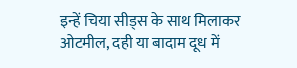इन्हें चिया सीड्स के साथ मिलाकर ओटमील, दही या बादाम दूध में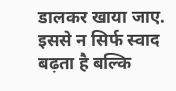डालकर खाया जाए. इससे न सिर्फ स्वाद बढ़ता है बल्कि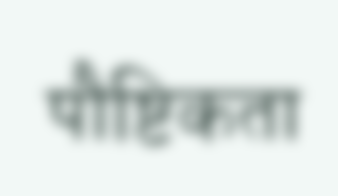पौष्टिकता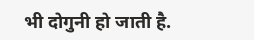भी दोगुनी हो जाती है.